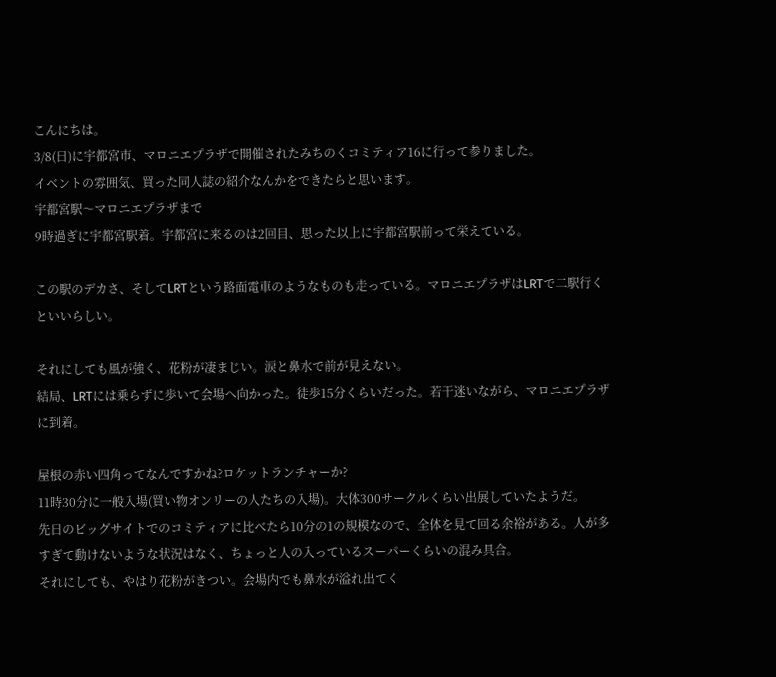こんにちは。
3/8(日)に宇都宮市、マロニエプラザで開催されたみちのくコミティア16に行って参りました。
イベントの雰囲気、買った同人誌の紹介なんかをできたらと思います。
宇都宮駅〜マロニエプラザまで
9時過ぎに宇都宮駅着。宇都宮に来るのは2回目、思った以上に宇都宮駅前って栄えている。

この駅のデカさ、そしてLRTという路面電車のようなものも走っている。マロニエプラザはLRTで二駅行くといいらしい。

それにしても風が強く、花粉が凄まじい。涙と鼻水で前が見えない。
結局、LRTには乗らずに歩いて会場へ向かった。徒歩15分くらいだった。若干迷いながら、マロニエプラザに到着。

屋根の赤い四角ってなんですかね?ロケットランチャーか?
11時30分に一般入場(買い物オンリーの人たちの入場)。大体300サークルくらい出展していたようだ。
先日のビッグサイトでのコミティアに比べたら10分の1の規模なので、全体を見て回る余裕がある。人が多すぎて動けないような状況はなく、ちょっと人の入っているスーパーくらいの混み具合。
それにしても、やはり花粉がきつい。会場内でも鼻水が溢れ出てく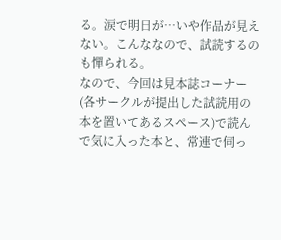る。涙で明日が…いや作品が見えない。こんななので、試読するのも憚られる。
なので、今回は見本誌コーナー(各サークルが提出した試読用の本を置いてあるスペース)で読んで気に入った本と、常連で伺っ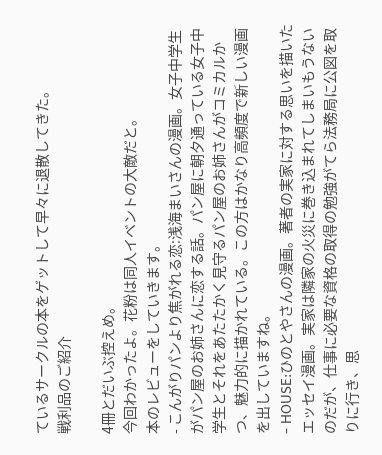ているサークルの本をゲットして早々に退散してきた。
戦利品のご紹介

4冊とだいぶ控えめ。
今回わかったよ。花粉は同人イベントの大敵だと。
本のレビューをしていきます。
- こんがりパンより焦がれる恋:浅海まいさんの漫画。女子中学生がパン屋のお姉さんに恋する話。パン屋に朝夕通っている女子中学生とそれをあたたかく見守るパン屋のお姉さんがコミカルかつ、魅力的に描かれている。この方はかなり高頻度で新しい漫画を出していますね。
- HOUSE:ひのとやさんの漫画。著者の実家に対する思いを描いたエッセイ漫画。実家は隣家の火災に巻き込まれてしまいもうないのだが、仕事に必要な資格の取得の勉強がてら法務局に公図を取りに行き、思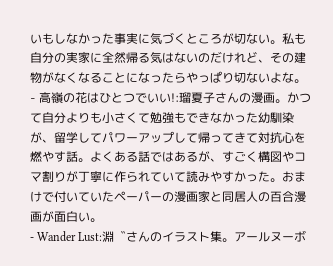いもしなかった事実に気づくところが切ない。私も自分の実家に全然帰る気はないのだけれど、その建物がなくなることになったらやっぱり切ないよな。
- 高嶺の花はひとつでいい!:瑠夏子さんの漫画。かつて自分よりも小さくて勉強もできなかった幼馴染が、留学してパワーアップして帰ってきて対抗心を燃やす話。よくある話ではあるが、すごく構図やコマ割りが丁寧に作られていて読みやすかった。おまけで付いていたペーパーの漫画家と同居人の百合漫画が面白い。
- Wander Lust:淵〝さんのイラスト集。アールヌーボ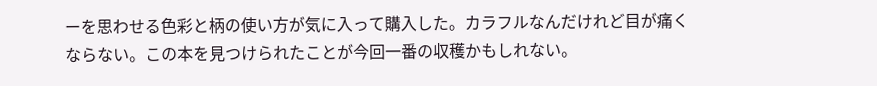ーを思わせる色彩と柄の使い方が気に入って購入した。カラフルなんだけれど目が痛くならない。この本を見つけられたことが今回一番の収穫かもしれない。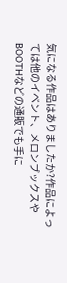気になる作品はありましたか?作品によっては他のイベント、メロンブックスやBOOTHなどの通販でも手に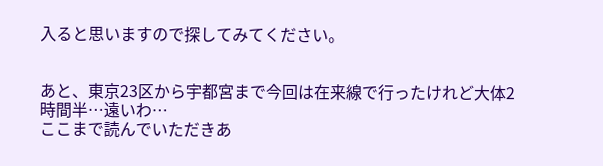入ると思いますので探してみてください。


あと、東京23区から宇都宮まで今回は在来線で行ったけれど大体2時間半…遠いわ…
ここまで読んでいただきあ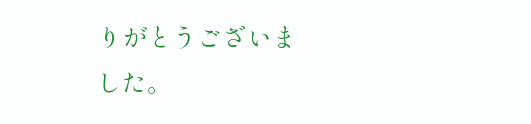りがとうございました。